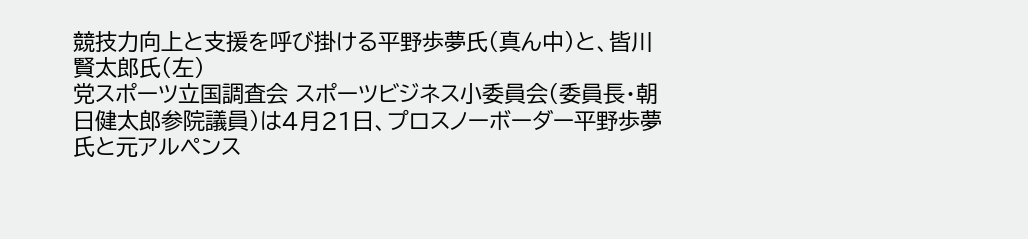競技力向上と支援を呼び掛ける平野歩夢氏(真ん中)と、皆川賢太郎氏(左)
党スポーツ立国調査会 スポーツビジネス小委員会(委員長・朝日健太郎参院議員)は4月21日、プロスノーボーダー平野歩夢氏と元アルペンス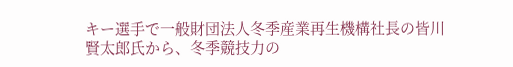キー選手で一般財団法人冬季産業再生機構社長の皆川賢太郎氏から、冬季競技力の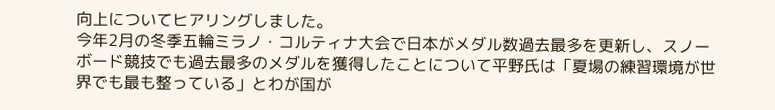向上についてヒアリングしました。
今年2月の冬季五輪ミラノ・コルティナ大会で日本がメダル数過去最多を更新し、スノーボード競技でも過去最多のメダルを獲得したことについて平野氏は「夏場の練習環境が世界でも最も整っている」とわが国が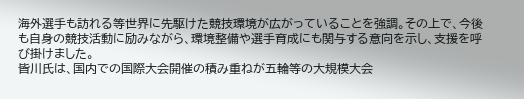海外選手も訪れる等世界に先駆けた競技環境が広がっていることを強調。その上で、今後も自身の競技活動に励みながら、環境整備や選手育成にも関与する意向を示し、支援を呼び掛けました。
皆川氏は、国内での国際大会開催の積み重ねが五輪等の大規模大会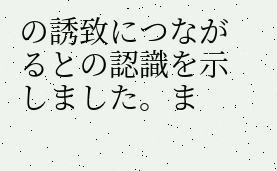の誘致につながるとの認識を示しました。ま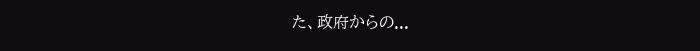た、政府からの...